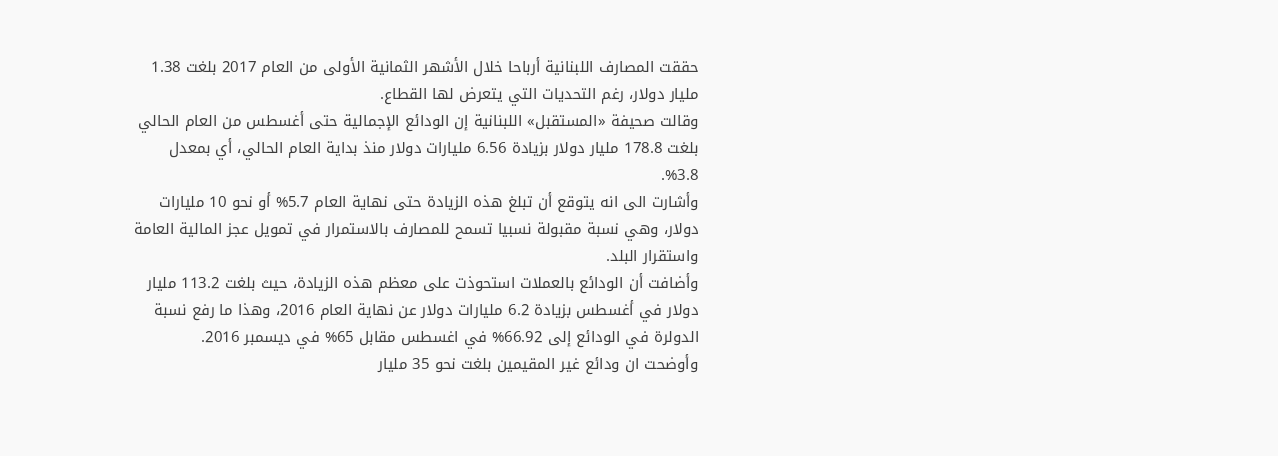حققت المصارف اللبنانية أرباحا خلال الأشهر الثمانية الأولى من العام 2017 بلغت 1.38 مليار دولار، رغم التحديات التي يتعرض لها القطاع.
وقالت صحيفة «المستقبل» اللبنانية إن الودائع الإجمالية حتى أغسطس من العام الحالي بلغت 178.8 مليار دولار بزيادة 6.56 مليارات دولار منذ بداية العام الحالي، أي بمعدل 3.8%.
وأشارت الى انه يتوقع أن تبلغ هذه الزيادة حتى نهاية العام 5.7% أو نحو 10 مليارات دولار، وهي نسبة مقبولة نسبيا تسمح للمصارف بالاستمرار في تمويل عجز المالية العامة واستقرار البلد.
وأضافت أن الودائع بالعملات استحوذت على معظم هذه الزيادة، حيث بلغت 113.2 مليار دولار في أغسطس بزيادة 6.2 مليارات دولار عن نهاية العام 2016، وهذا ما رفع نسبة الدولرة في الودائع إلى 66.92% في اغسطس مقابل 65% في ديسمبر 2016.
وأوضحت ان ودائع غير المقيمين بلغت نحو 35 مليار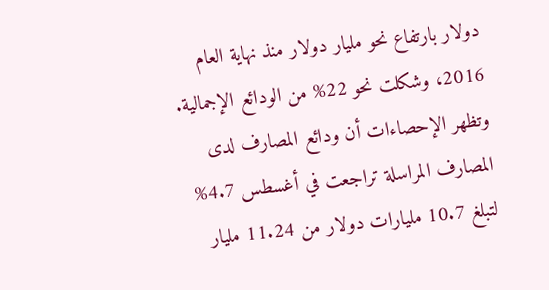دولار بارتفاع نحو مليار دولار منذ نهاية العام 2016، وشكلت نحو 22% من الودائع الإجمالية.
وتظهر الإحصاءات أن ودائع المصارف لدى المصارف المراسلة تراجعت في أغسطس 4.7% لتبلغ 10.7 مليارات دولار من 11.24 مليار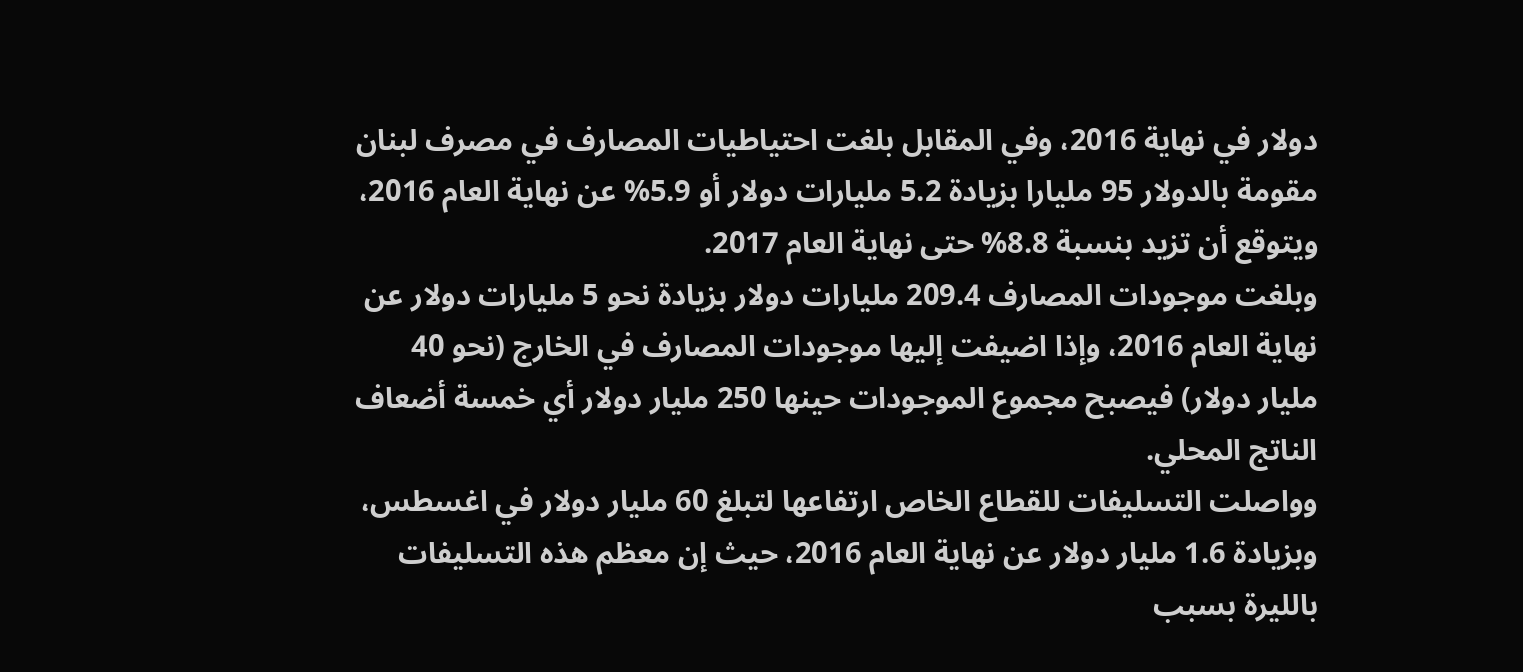دولار في نهاية 2016، وفي المقابل بلغت احتياطيات المصارف في مصرف لبنان مقومة بالدولار 95 مليارا بزيادة 5.2 مليارات دولار أو 5.9% عن نهاية العام 2016، ويتوقع أن تزيد بنسبة 8.8% حتى نهاية العام 2017.
وبلغت موجودات المصارف 209.4 مليارات دولار بزيادة نحو 5 مليارات دولار عن نهاية العام 2016، وإذا اضيفت إليها موجودات المصارف في الخارج (نحو 40 مليار دولار) فيصبح مجموع الموجودات حينها 250 مليار دولار أي خمسة أضعاف الناتج المحلي.
وواصلت التسليفات للقطاع الخاص ارتفاعها لتبلغ 60 مليار دولار في اغسطس، وبزيادة 1.6 مليار دولار عن نهاية العام 2016، حيث إن معظم هذه التسليفات بالليرة بسبب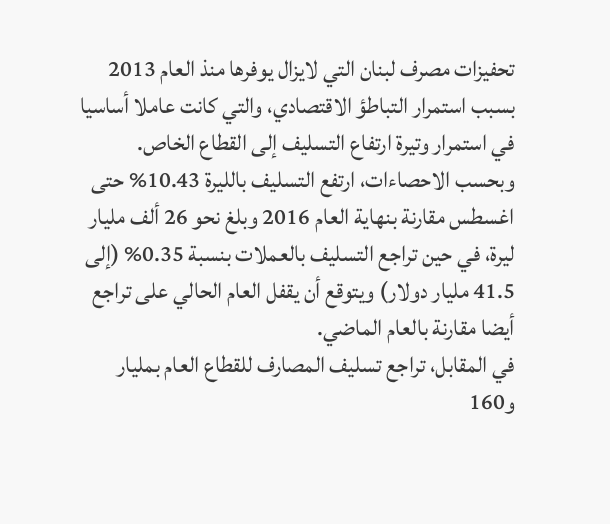تحفيزات مصرف لبنان التي لايزال يوفرها منذ العام 2013 بسبب استمرار التباطؤ الاقتصادي، والتي كانت عاملا أساسيا في استمرار وتيرة ارتفاع التسليف إلى القطاع الخاص.
وبحسب الاحصاءات، ارتفع التسليف بالليرة 10.43% حتى اغسطس مقارنة بنهاية العام 2016 وبلغ نحو 26 ألف مليار ليرة، في حين تراجع التسليف بالعملات بنسبة 0.35% (إلى 41.5 مليار دولار) ويتوقع أن يقفل العام الحالي على تراجع أيضا مقارنة بالعام الماضي.
في المقابل، تراجع تسليف المصارف للقطاع العام بمليار و160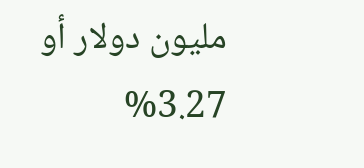مليون دولار أو 3.27%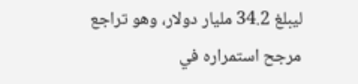ليبلغ 34.2 مليار دولار، وهو تراجع مرجح استمراره في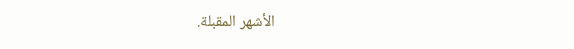الأشهر المقبلة.